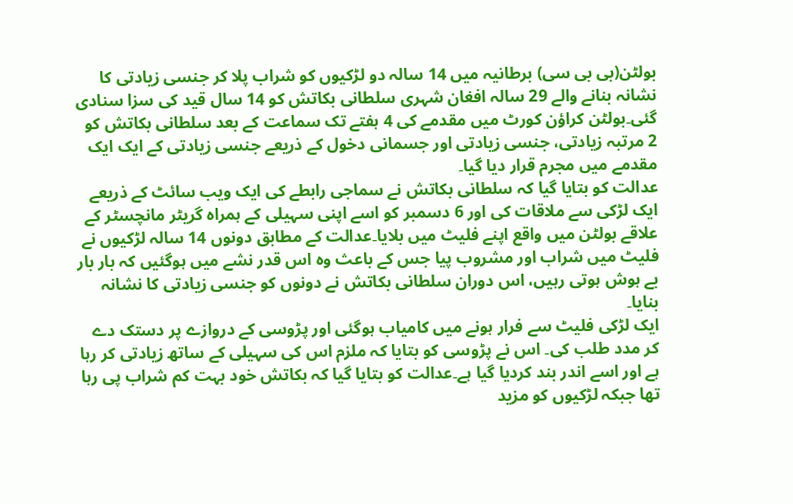بولٹن(بی بی سی) برطانیہ میں 14 سالہ دو لڑکیوں کو شراب پلا کر جنسی زیادتی کا نشانہ بنانے والے 29 سالہ افغان شہری سلطانی بکاتش کو 14 سال قید کی سزا سنادی گئی۔بولٹن کراؤن کورٹ میں مقدمے کی 4 ہفتے تک سماعت کے بعد سلطانی بکاتش کو 2 مرتبہ زیادتی، جنسی زیادتی اور جسمانی دخول کے ذریعے جنسی زیادتی کے ایک ایک مقدمے میں مجرم قرار دیا گیا۔
عدالت کو بتایا گیا کہ سلطانی بکاتش نے سماجی رابطے کی ایک ویب سائٹ کے ذریعے ایک لڑکی سے ملاقات کی اور 6 دسمبر کو اسے اپنی سہیلی کے ہمراہ گریٹر مانچسٹر کے علاقے بولٹن میں واقع اپنے فلیٹ میں بلایا۔عدالت کے مطابق دونوں 14 سالہ لڑکیوں نے فلیٹ میں شراب اور مشروب پیا جس کے باعث وہ اس قدر نشے میں ہوگئیں کہ بار بار بے ہوش ہوتی رہیں، اس دوران سلطانی بکاتش نے دونوں کو جنسی زیادتی کا نشانہ بنایا۔
ایک لڑکی فلیٹ سے فرار ہونے میں کامیاب ہوگئی اور پڑوسی کے دروازے پر دستک دے کر مدد طلب کی۔ اس نے پڑوسی کو بتایا کہ ملزم اس کی سہیلی کے ساتھ زیادتی کر رہا ہے اور اسے اندر بند کردیا گیا ہے۔عدالت کو بتایا گیا کہ بکاتش خود بہت کم شراب پی رہا تھا جبکہ لڑکیوں کو مزید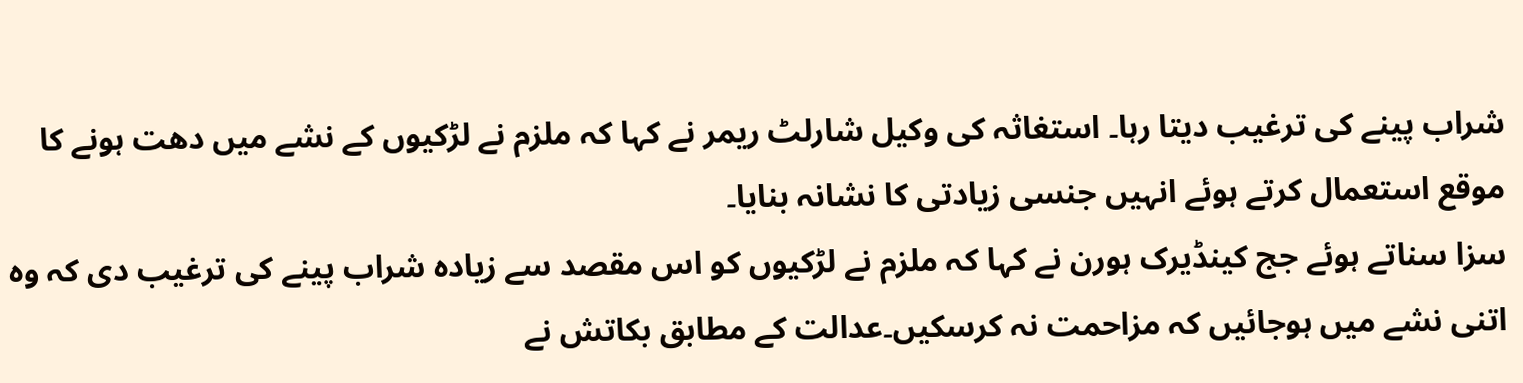شراب پینے کی ترغیب دیتا رہا۔ استغاثہ کی وکیل شارلٹ ریمر نے کہا کہ ملزم نے لڑکیوں کے نشے میں دھت ہونے کا موقع استعمال کرتے ہوئے انہیں جنسی زیادتی کا نشانہ بنایا۔
سزا سناتے ہوئے جج کینڈیرک ہورن نے کہا کہ ملزم نے لڑکیوں کو اس مقصد سے زیادہ شراب پینے کی ترغیب دی کہ وہ اتنی نشے میں ہوجائیں کہ مزاحمت نہ کرسکیں۔عدالت کے مطابق بکاتش نے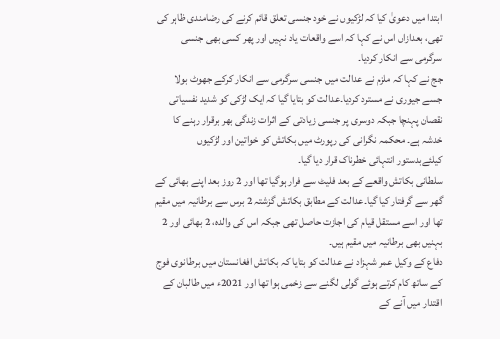ابتدا میں دعویٰ کیا کہ لڑکیوں نے خود جنسی تعلق قائم کرنے کی رضامندی ظاہر کی تھی، بعدازاں اس نے کہا کہ اسے واقعات یاد نہیں اور پھر کسی بھی جنسی سرگرمی سے انکار کردیا۔
جج نے کہا کہ ملزم نے عدالت میں جنسی سرگرمی سے انکار کرکے جھوٹ بولا جسے جیوری نے مسترد کردیا۔عدالت کو بتایا گیا کہ ایک لڑکی کو شدید نفسیاتی نقصان پہنچا جبکہ دوسری پر جنسی زیادتی کے اثرات زندگی بھر برقرار رہنے کا خدشہ ہے۔ محکمہ نگرانی کی رپورٹ میں بکاتش کو خواتین اور لڑکیوں کیلئےبدستور انتہائی خطرناک قرار دیا گیا۔
سلطانی بکاتش واقعے کے بعد فلیٹ سے فرار ہوگیا تھا اور 2 روز بعد اپنے بھائی کے گھر سے گرفتار کیا گیا۔عدالت کے مطابق بکاتش گزشتہ 2 برس سے برطانیہ میں مقیم تھا اور اسے مستقل قیام کی اجازت حاصل تھی جبکہ اس کی والدہ، 2 بھائی اور 2 بہنیں بھی برطانیہ میں مقیم ہیں۔
دفاع کے وکیل عمر شہزاد نے عدالت کو بتایا کہ بکاتش افغانستان میں برطانوی فوج کے ساتھ کام کرتے ہوئے گولی لگنے سے زخمی ہوا تھا اور 2021ء میں طالبان کے اقتدار میں آنے کے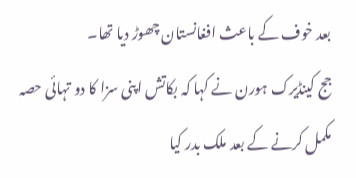بعد خوف کے باعث افغانستان چھوڑ دیا تھا۔
جج کینڈیرک ہورن نے کہا کہ بکاتش اپنی سزا کا دو تہائی حصہ مکمل کرنے کے بعد ملک بدر کیا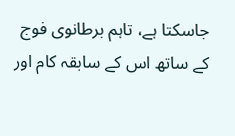جاسکتا ہے، تاہم برطانوی فوج کے ساتھ اس کے سابقہ کام اور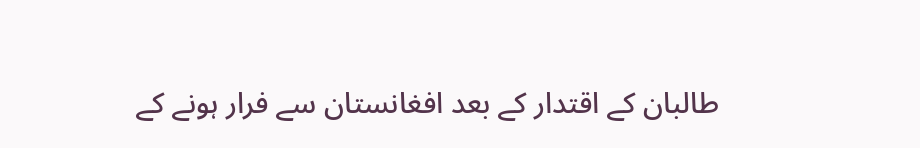طالبان کے اقتدار کے بعد افغانستان سے فرار ہونے کے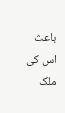باعث اس کی ملک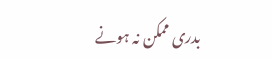بدری ممکن نہ ہونے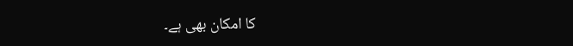کا امکان بھی ہے۔